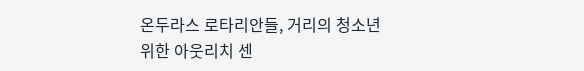온두라스 로타리안들, 거리의 청소년 위한 아웃리치 센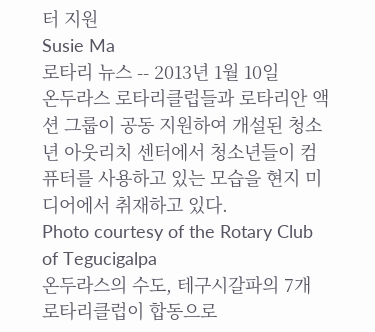터 지원
Susie Ma
로타리 뉴스 -- 2013년 1월 10일
온두라스 로타리클럽들과 로타리안 액션 그룹이 공동 지원하여 개설된 청소년 아웃리치 센터에서 청소년들이 컴퓨터를 사용하고 있는 모습을 현지 미디어에서 취재하고 있다.
Photo courtesy of the Rotary Club of Tegucigalpa
온두라스의 수도, 테구시갈파의 7개 로타리클럽이 합동으로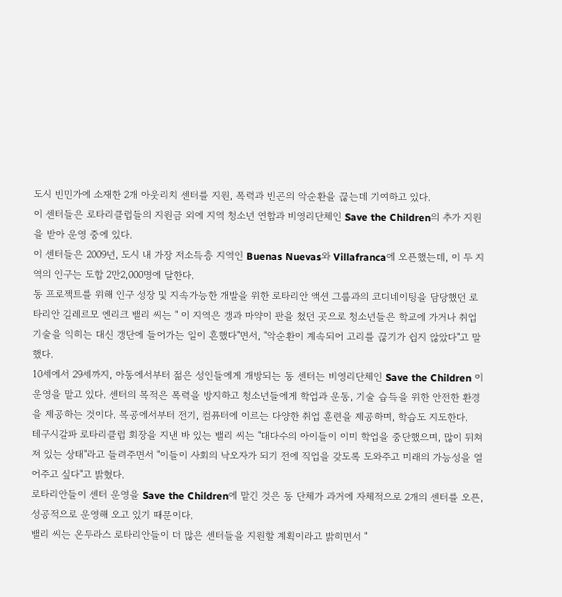도시 빈민가에 소재한 2개 아웃리치 센터를 지원, 폭력과 빈곤의 악순환을 끊는데 기여하고 있다.
이 센터들은 로타리클럽들의 지원금 외에 지역 청소년 연합과 비영리단체인 Save the Children의 추가 지원을 받아 운영 중에 있다.
이 센터들은 2009년, 도시 내 가장 저소득층 지역인 Buenas Nuevas와 Villafranca에 오픈했는데, 이 두 지역의 인구는 도합 2만2,000명에 달한다.
동 프로젝트를 위해 인구 성장 및 지속가능한 개발을 위한 로타리안 액션 그룹과의 코디네이팅을 담당했던 로타리안 길레르모 엔리크 밸리 씨는 " 이 지역은 갱과 마약이 판을 쳤던 곳으로 청소년들은 학교에 가거나 취업 기술을 익히는 대신 갱단에 들어가는 일이 흔했다"면서, "악순환이 계속되어 고리를 끊기가 쉽지 않았다"고 말했다.
10세에서 29세까지, 아동에서부터 젊은 성인들에게 개방되는 동 센터는 비영리단체인 Save the Children 이 운영을 맡고 있다. 센터의 목적은 폭력을 방지하고 청소년들에게 학업과 운동, 기술 습득을 위한 안전한 환경을 제공하는 것이다. 목공에서부터 전기, 컴퓨터에 이르는 다양한 취업 훈련을 제공하며, 학습도 지도한다.
테구시갈파 로타리클럽 회장을 지낸 바 있는 밸리 씨는 "대다수의 아이들이 이미 학업을 중단했으며, 많이 뒤쳐져 있는 상태"라고 들려주면서 "이들이 사회의 낙오자가 되기 전에 직업을 갖도록 도와주고 미래의 가능성을 열어주고 싶다"고 밝혔다.
로타리안들이 센터 운영을 Save the Children에 맡긴 것은 동 단체가 과거에 자체적으로 2개의 센터를 오픈, 성공적으로 운영해 오고 있기 때문이다.
밸리 씨는 온두라스 로타리안들이 더 많은 센터들을 지원할 계획이라고 밝히면서 "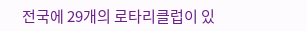전국에 29개의 로타리클럽이 있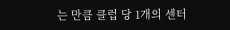는 만큼 클럽 당 1개의 센터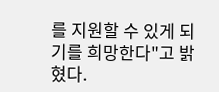를 지원할 수 있게 되기를 희망한다"고 밝혔다.